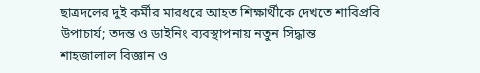ছাত্রদলের দুই কর্মীর মারধরে আহত শিক্ষার্থীকে দেখতে শাবিপ্রবি উপাচার্য; তদন্ত ও ডাইনিং ব্যবস্থাপনায় নতুন সিদ্ধান্ত
শাহজালাল বিজ্ঞান ও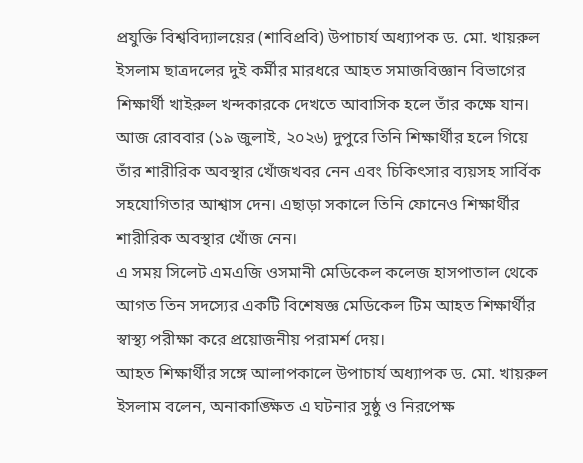প্রযুক্তি বিশ্ববিদ্যালয়ের (শাবিপ্রবি) উপাচার্য অধ্যাপক ড. মো. খায়রুল ইসলাম ছাত্রদলের দুই কর্মীর মারধরে আহত সমাজবিজ্ঞান বিভাগের শিক্ষার্থী খাইরুল খন্দকারকে দেখতে আবাসিক হলে তাঁর কক্ষে যান। আজ রোববার (১৯ জুলাই, ২০২৬) দুপুরে তিনি শিক্ষার্থীর হলে গিয়ে তাঁর শারীরিক অবস্থার খোঁজখবর নেন এবং চিকিৎসার ব্যয়সহ সার্বিক সহযোগিতার আশ্বাস দেন। এছাড়া সকালে তিনি ফোনেও শিক্ষার্থীর শারীরিক অবস্থার খোঁজ নেন।
এ সময় সিলেট এমএজি ওসমানী মেডিকেল কলেজ হাসপাতাল থেকে আগত তিন সদস্যের একটি বিশেষজ্ঞ মেডিকেল টিম আহত শিক্ষার্থীর স্বাস্থ্য পরীক্ষা করে প্রয়োজনীয় পরামর্শ দেয়।
আহত শিক্ষার্থীর সঙ্গে আলাপকালে উপাচার্য অধ্যাপক ড. মো. খায়রুল ইসলাম বলেন, অনাকাঙ্ক্ষিত এ ঘটনার সুষ্ঠু ও নিরপেক্ষ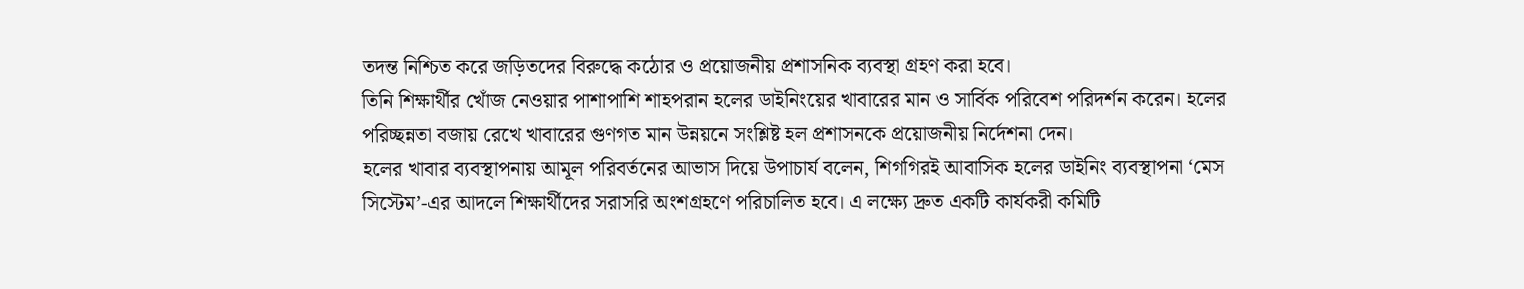তদন্ত নিশ্চিত করে জড়িতদের বিরুদ্ধে কঠোর ও প্রয়োজনীয় প্রশাসনিক ব্যবস্থা গ্রহণ করা হবে।
তিনি শিক্ষার্থীর খোঁজ নেওয়ার পাশাপাশি শাহপরান হলের ডাইনিংয়ের খাবারের মান ও সার্বিক পরিবেশ পরিদর্শন করেন। হলের পরিচ্ছন্নতা বজায় রেখে খাবারের গুণগত মান উন্নয়নে সংশ্লিষ্ট হল প্রশাসনকে প্রয়োজনীয় নির্দেশনা দেন।
হলের খাবার ব্যবস্থাপনায় আমূল পরিবর্তনের আভাস দিয়ে উপাচার্য বলেন, শিগগিরই আবাসিক হলের ডাইনিং ব্যবস্থাপনা ‘মেস সিস্টেম’-এর আদলে শিক্ষার্থীদের সরাসরি অংশগ্রহণে পরিচালিত হবে। এ লক্ষ্যে দ্রুত একটি কার্যকরী কমিটি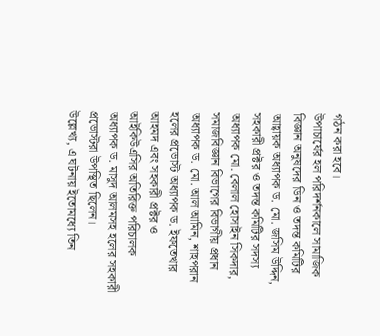গঠন করা হবে।
উপাচার্যের হল পরিদর্শনকালে সামাজিক বিজ্ঞান অনুষদের ডিন ও তদন্ত কমিটির আহ্বায়ক অধ্যাপক ড. মো. জসিম উদ্দিন, সহকারী প্রক্টর ও তদন্ত কমিটির সদস্য অধ্যাপক মো. বেলাল হোসাইন সিকদার, সমাজবিজ্ঞান বিভাগের বিভাগীয় প্রধান অধ্যাপক ড. মো. আল আমিন, শাহপরান হলের প্রভোস্ট অধ্যাপক ড. ইফতেখার আহমদ এবং সহকারী প্রক্টর ও আইকিউএসির অতিরিক্ত পরিচালক অধ্যাপক ড. মাসুদ আলমসহ হলের সহকারী প্রভোস্টরা উপস্থিত ছিলেন।
উল্লেখ্য, এ ঘটনায় ইতোমধ্যে তিন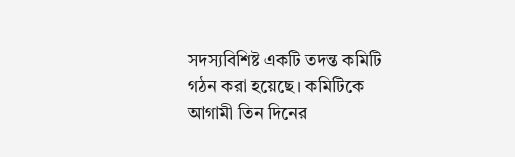সদস্যবিশিষ্ট একটি তদন্ত কমিটি গঠন করা হয়েছে। কমিটিকে আগামী তিন দিনের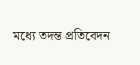মধ্যে তদন্ত প্রতিবেদন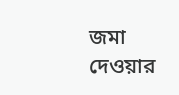জমা দেওয়ার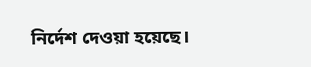নির্দেশ দেওয়া হয়েছে।